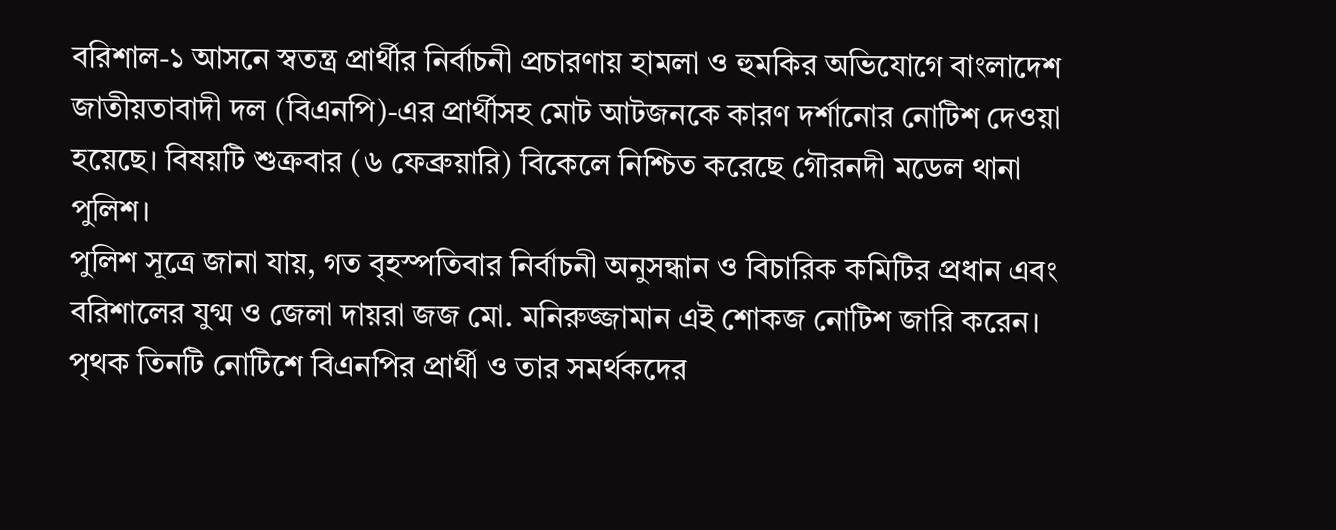বরিশাল-১ আসনে স্বতন্ত্র প্রার্থীর নির্বাচনী প্রচারণায় হামলা ও হুমকির অভিযোগে বাংলাদেশ জাতীয়তাবাদী দল (বিএনপি)-এর প্রার্থীসহ মোট আটজনকে কারণ দর্শানোর নোটিশ দেওয়া হয়েছে। বিষয়টি শুক্রবার (৬ ফেব্রুয়ারি) বিকেলে নিশ্চিত করেছে গৌরনদী মডেল থানা পুলিশ।
পুলিশ সূত্রে জানা যায়, গত বৃহস্পতিবার নির্বাচনী অনুসন্ধান ও বিচারিক কমিটির প্রধান এবং বরিশালের যুগ্ম ও জেলা দায়রা জজ মো. মনিরুজ্জামান এই শোকজ নোটিশ জারি করেন। পৃথক তিনটি নোটিশে বিএনপির প্রার্থী ও তার সমর্থকদের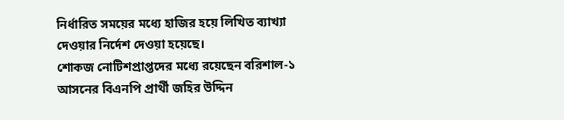নির্ধারিত সময়ের মধ্যে হাজির হয়ে লিখিত ব্যাখ্যা দেওয়ার নির্দেশ দেওয়া হয়েছে।
শোকজ নোটিশপ্রাপ্তদের মধ্যে রয়েছেন বরিশাল-১ আসনের বিএনপি প্রার্থী জহির উদ্দিন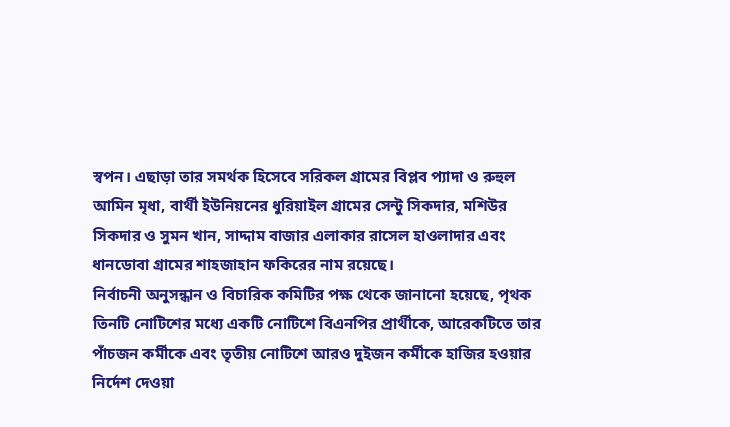স্বপন। এছাড়া তার সমর্থক হিসেবে সরিকল গ্রামের বিপ্লব প্যাদা ও রুহুল আমিন মৃধা, বার্থী ইউনিয়নের ধুরিয়াইল গ্রামের সেন্টু সিকদার, মশিউর সিকদার ও সুমন খান, সাদ্দাম বাজার এলাকার রাসেল হাওলাদার এবং ধানডোবা গ্রামের শাহজাহান ফকিরের নাম রয়েছে।
নির্বাচনী অনুসন্ধান ও বিচারিক কমিটির পক্ষ থেকে জানানো হয়েছে, পৃথক তিনটি নোটিশের মধ্যে একটি নোটিশে বিএনপির প্রার্থীকে, আরেকটিতে তার পাঁচজন কর্মীকে এবং তৃতীয় নোটিশে আরও দুইজন কর্মীকে হাজির হওয়ার নির্দেশ দেওয়া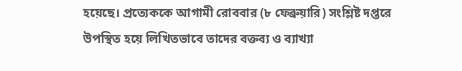হয়েছে। প্রত্যেককে আগামী রোববার (৮ ফেব্রুয়ারি) সংশ্লিষ্ট দপ্তরে উপস্থিত হয়ে লিখিতভাবে তাদের বক্তব্য ও ব্যাখ্যা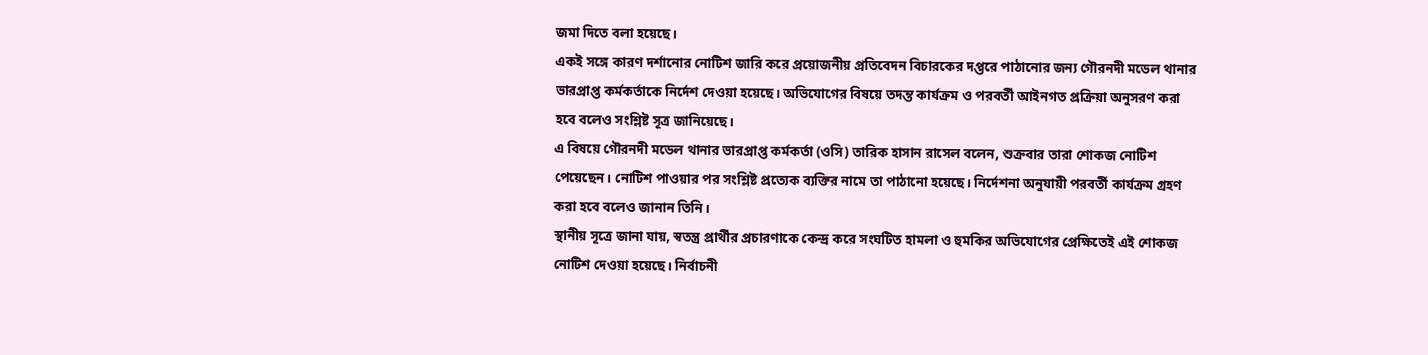জমা দিতে বলা হয়েছে।
একই সঙ্গে কারণ দর্শানোর নোটিশ জারি করে প্রয়োজনীয় প্রতিবেদন বিচারকের দপ্তরে পাঠানোর জন্য গৌরনদী মডেল থানার ভারপ্রাপ্ত কর্মকর্তাকে নির্দেশ দেওয়া হয়েছে। অভিযোগের বিষয়ে তদন্ত কার্যক্রম ও পরবর্তী আইনগত প্রক্রিয়া অনুসরণ করা হবে বলেও সংশ্লিষ্ট সূত্র জানিয়েছে।
এ বিষয়ে গৌরনদী মডেল থানার ভারপ্রাপ্ত কর্মকর্তা (ওসি) তারিক হাসান রাসেল বলেন, শুক্রবার তারা শোকজ নোটিশ পেয়েছেন। নোটিশ পাওয়ার পর সংশ্লিষ্ট প্রত্যেক ব্যক্তির নামে তা পাঠানো হয়েছে। নির্দেশনা অনুযায়ী পরবর্তী কার্যক্রম গ্রহণ করা হবে বলেও জানান তিনি।
স্থানীয় সূত্রে জানা যায়, স্বতন্ত্র প্রার্থীর প্রচারণাকে কেন্দ্র করে সংঘটিত হামলা ও হুমকির অভিযোগের প্রেক্ষিতেই এই শোকজ নোটিশ দেওয়া হয়েছে। নির্বাচনী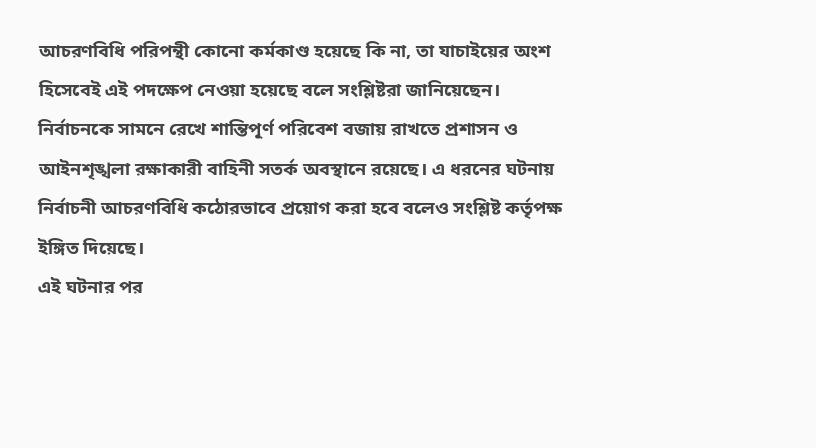আচরণবিধি পরিপন্থী কোনো কর্মকাণ্ড হয়েছে কি না, তা যাচাইয়ের অংশ হিসেবেই এই পদক্ষেপ নেওয়া হয়েছে বলে সংশ্লিষ্টরা জানিয়েছেন।
নির্বাচনকে সামনে রেখে শান্তিপূর্ণ পরিবেশ বজায় রাখতে প্রশাসন ও আইনশৃঙ্খলা রক্ষাকারী বাহিনী সতর্ক অবস্থানে রয়েছে। এ ধরনের ঘটনায় নির্বাচনী আচরণবিধি কঠোরভাবে প্রয়োগ করা হবে বলেও সংশ্লিষ্ট কর্তৃপক্ষ ইঙ্গিত দিয়েছে।
এই ঘটনার পর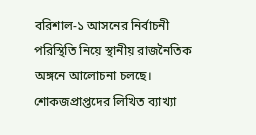বরিশাল-১ আসনের নির্বাচনী পরিস্থিতি নিয়ে স্থানীয় রাজনৈতিক অঙ্গনে আলোচনা চলছে। শোকজপ্রাপ্তদের লিখিত ব্যাখ্যা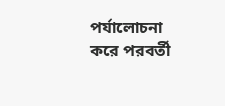পর্যালোচনা করে পরবর্তী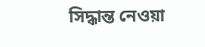সিদ্ধান্ত নেওয়া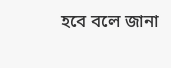হবে বলে জানা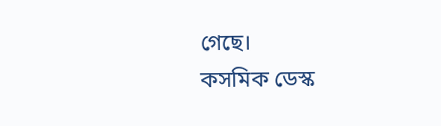গেছে।
কসমিক ডেস্ক